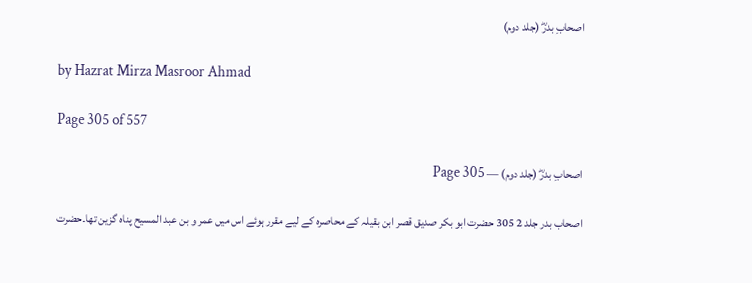اصحابِ بدرؓ (جلد دوم)

by Hazrat Mirza Masroor Ahmad

Page 305 of 557

اصحابِ بدرؓ (جلد دوم) — Page 305

اصحاب بدر جلد 2 305 حضرت ابو بکر صدیق قصر ابن بقیلہ کے محاصرہ کے لیے مقرر ہوئے اس میں عمر و بن عبد المسیح پناہ گزین تھا۔حضرت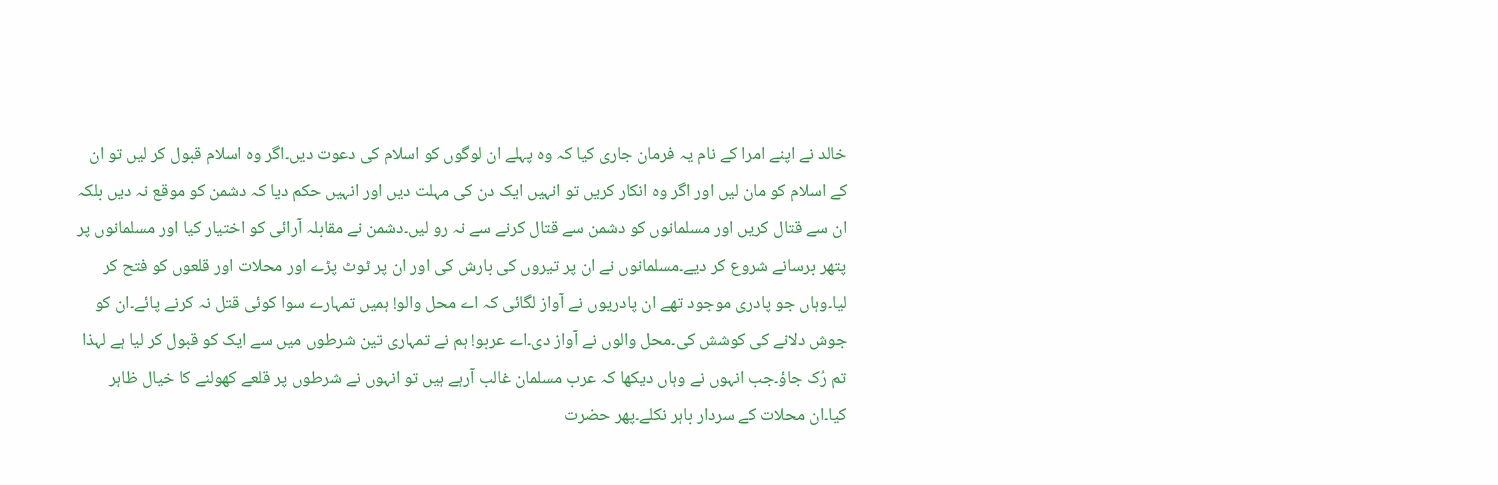خالد نے اپنے امرا کے نام یہ فرمان جاری کیا کہ وہ پہلے ان لوگوں کو اسلام کی دعوت دیں۔اگر وہ اسلام قبول کر لیں تو ان کے اسلام کو مان لیں اور اگر وہ انکار کریں تو انہیں ایک دن کی مہلت دیں اور انہیں حکم دیا کہ دشمن کو موقع نہ دیں بلکہ ان سے قتال کریں اور مسلمانوں کو دشمن سے قتال کرنے سے نہ رو لیں۔دشمن نے مقابلہ آرائی کو اختیار کیا اور مسلمانوں پر پتھر برسانے شروع کر دیے۔مسلمانوں نے ان پر تیروں کی بارش کی اور ان پر ٹوٹ پڑے اور محلات اور قلعوں کو فتح کر لیا۔وہاں جو پادری موجود تھے ان پادریوں نے آواز لگائی کہ اے محل والو! ہمیں تمہارے سوا کوئی قتل نہ کرنے پائے۔ان کو جوش دلانے کی کوشش کی۔محل والوں نے آواز دی۔اے عربو! ہم نے تمہاری تین شرطوں میں سے ایک کو قبول کر لیا ہے لہذا تم رُک جاؤ۔جب انہوں نے وہاں دیکھا کہ عرب مسلمان غالب آرہے ہیں تو انہوں نے شرطوں پر قلعے کھولنے کا خیال ظاہر کیا۔ان محلات کے سردار باہر نکلے۔پھر حضرت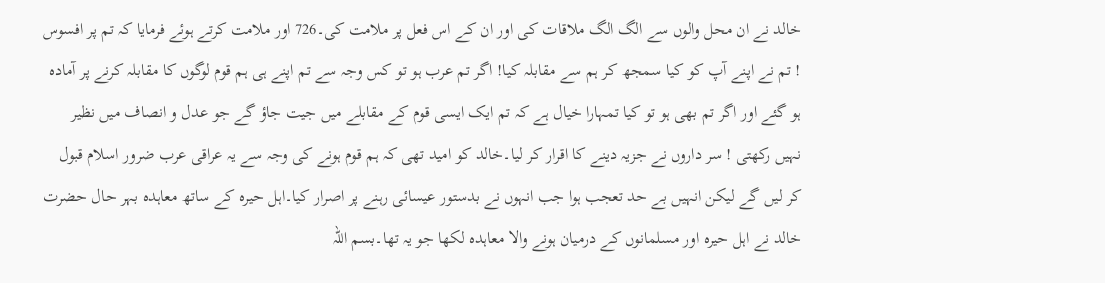خالد نے ان محل والوں سے الگ الگ ملاقات کی اور ان کے اس فعل پر ملامت کی۔726 اور ملامت کرتے ہوئے فرمایا کہ تم پر افسوس ! تم نے اپنے آپ کو کیا سمجھ کر ہم سے مقابلہ کیا! اگر تم عرب ہو تو کس وجہ سے تم اپنے ہی ہم قوم لوگوں کا مقابلہ کرنے پر آمادہ ہو گئے اور اگر تم بھی ہو تو کیا تمہارا خیال ہے کہ تم ایک ایسی قوم کے مقابلے میں جیت جاؤ گے جو عدل و انصاف میں نظیر نہیں رکھتی ! سر داروں نے جزیہ دینے کا اقرار کر لیا۔خالد کو امید تھی کہ ہم قوم ہونے کی وجہ سے یہ عراقی عرب ضرور اسلام قبول کر لیں گے لیکن انہیں بے حد تعجب ہوا جب انہوں نے بدستور عیسائی رہنے پر اصرار کیا۔اہل حیرہ کے ساتھ معاہدہ بہر حال حضرت خالد نے اہل حیرہ اور مسلمانوں کے درمیان ہونے والا معاہدہ لکھا جو یہ تھا۔بسم اللہ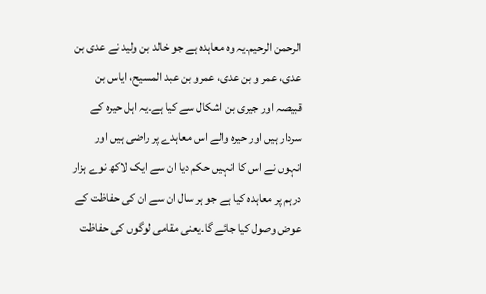الرحمن الرحیم۔یہ وہ معاہدہ ہے جو خالد بن ولید نے عدی بن عدی، عمر و بن عدی، عمرو بن عبد المسیح، ایاس بن قبیصہ اور جیری بن اشکال سے کیا ہے۔یہ اہل حیرہ کے سردار ہیں اور حیرہ والے اس معاہدے پر راضی ہیں اور انہوں نے اس کا انہیں حکم دیا ان سے ایک لاکھ نوے ہزار درہم پر معاہدہ کیا ہے جو ہر سال ان سے ان کی حفاظت کے عوض وصول کیا جائے گا۔یعنی مقامی لوگوں کی حفاظت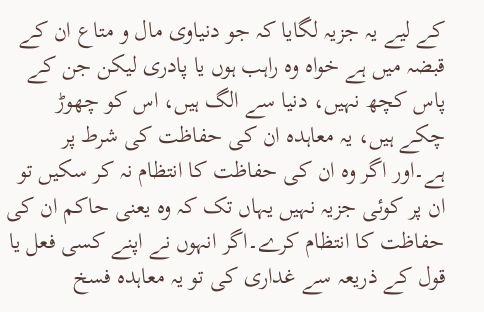کے لیے یہ جزیہ لگایا کہ جو دنیاوی مال و متاع ان کے قبضہ میں ہے خواہ وہ راہب ہوں یا پادری لیکن جن کے پاس کچھ نہیں، دنیا سے الگ ہیں، اس کو چھوڑ چکے ہیں، یہ معاہدہ ان کی حفاظت کی شرط پر ہے۔اور اگر وہ ان کی حفاظت کا انتظام نہ کر سکیں تو ان پر کوئی جزیہ نہیں یہاں تک کہ وہ یعنی حاکم ان کی حفاظت کا انتظام کرے۔اگر انہوں نے اپنے کسی فعل یا قول کے ذریعہ سے غداری کی تو یہ معاہدہ فسخ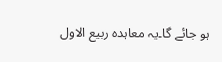ہو جائے گا۔یہ معاہدہ ربیع الاول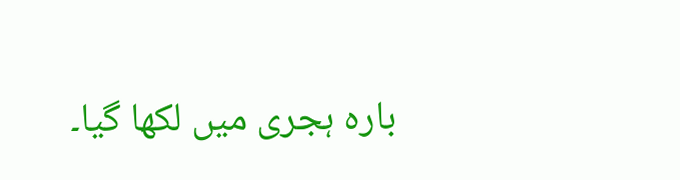بارہ ہجری میں لکھا گیا۔